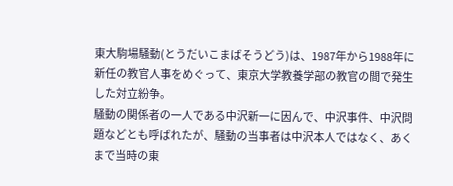東大駒場騒動(とうだいこまばそうどう)は、1987年から1988年に新任の教官人事をめぐって、東京大学教養学部の教官の間で発生した対立紛争。
騒動の関係者の一人である中沢新一に因んで、中沢事件、中沢問題などとも呼ばれたが、騒動の当事者は中沢本人ではなく、あくまで当時の東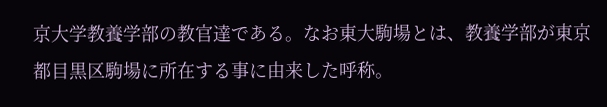京大学教養学部の教官達である。なお東大駒場とは、教養学部が東京都目黒区駒場に所在する事に由来した呼称。